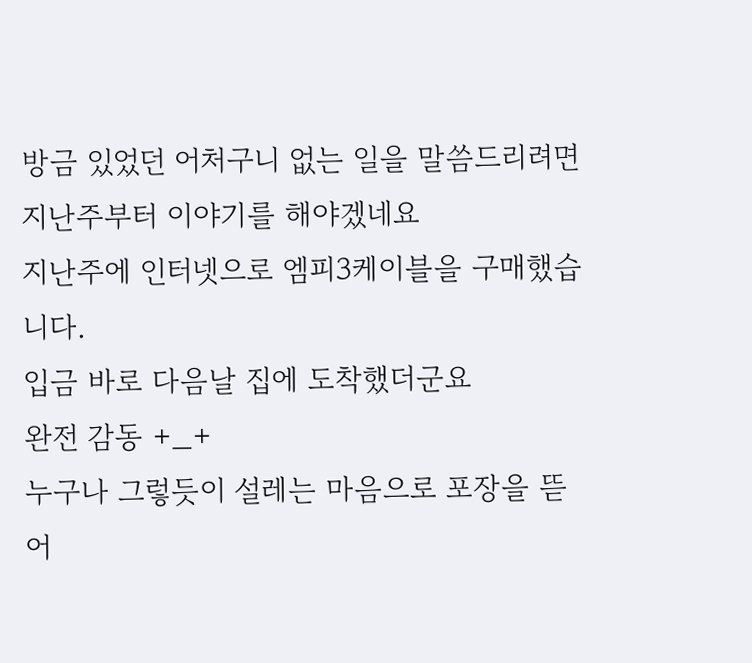방금 있었던 어처구니 없는 일을 말씀드리려면 지난주부터 이야기를 해야겠네요
지난주에 인터넷으로 엠피3케이블을 구매했습니다.
입금 바로 다음날 집에 도착했더군요
완전 감동 +_+
누구나 그렇듯이 설레는 마음으로 포장을 뜯어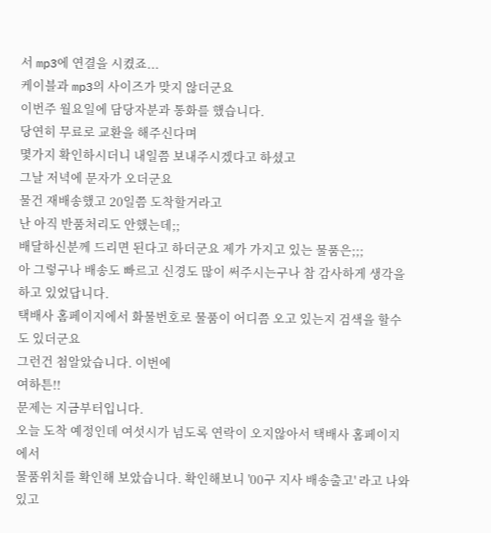서 mp3에 연결을 시켰죠...
케이블과 mp3의 사이즈가 맞지 않더군요
이번주 월요일에 담당자분과 통화를 했습니다.
당연히 무료로 교환을 해주신다며
몇가지 확인하시더니 내일쯤 보내주시겠다고 하셨고
그날 저녁에 문자가 오더군요
물건 재배송했고 20일쯤 도착할거라고
난 아직 반품처리도 안했는데;;
배달하신분께 드리면 된다고 하더군요 제가 가지고 있는 물품은;;;
아 그렇구나 배송도 빠르고 신경도 많이 써주시는구나 참 감사하게 생각을 하고 있었답니다.
택배사 홈페이지에서 화물번호로 물품이 어디쯤 오고 있는지 검색을 할수도 있더군요
그런건 첨알았습니다. 이번에
여하튼!!
문제는 지금부터입니다.
오늘 도착 예정인데 여섯시가 넘도록 연락이 오지않아서 택배사 홈페이지에서
물품위치를 확인해 보았습니다. 확인해보니 '00구 지사 배송출고' 라고 나와있고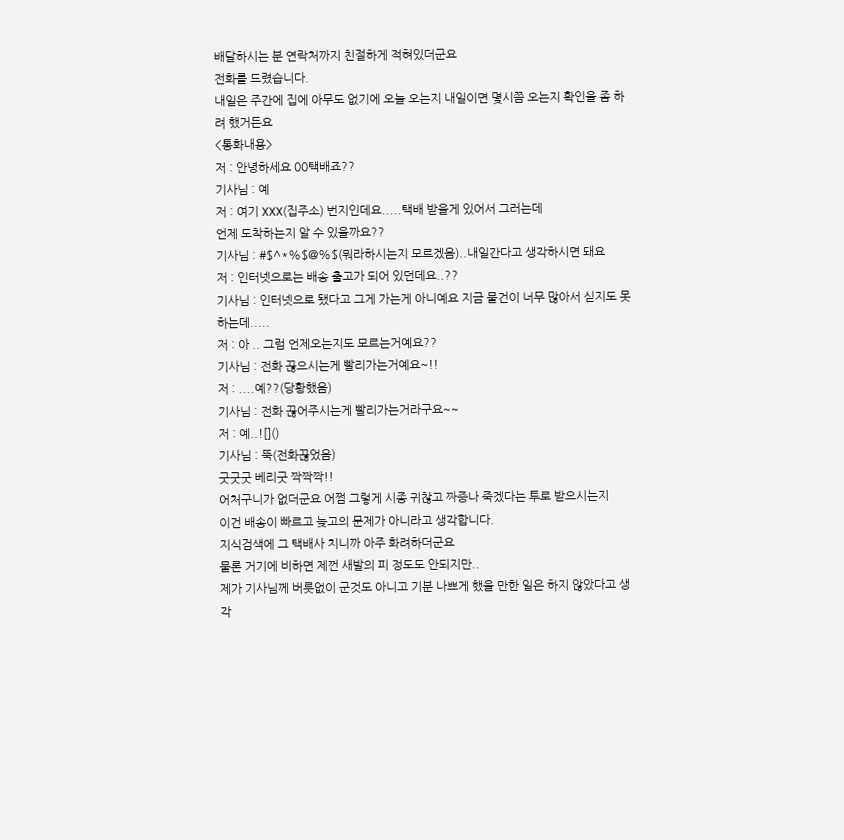배달하시는 분 연락처까지 친절하게 적혀있더군요
전화를 드렸습니다.
내일은 주간에 집에 아무도 없기에 오늘 오는지 내일이면 몇시쯤 오는지 확인을 좀 하려 했거든요
<통화내용>
저 : 안녕하세요 00택배죠??
기사님 : 예
저 : 여기 XXX(집주소) 번지인데요.....택배 받을게 있어서 그러는데
언제 도착하는지 알 수 있을까요??
기사님 : #$^*%$@%$(뭐라하시는지 모르겠음)..내일간다고 생각하시면 돼요
저 : 인터넷으로는 배송 출고가 되어 있던데요..??
기사님 : 인터넷으로 됐다고 그게 가는게 아니예요 지금 물건이 너무 많아서 싣지도 못하는데.....
저 : 아 .. 그럼 언제오는지도 모르는거예요??
기사님 : 전화 끊으시는게 빨리가는거예요~!!
저 : ....예??(당황했음)
기사님 : 전화 끊어주시는게 빨리가는거라구요~~
저 : 예..![]()
기사님 : 뚝(전화끊었음)
굿굿굿 베리굿 짝짝짝!!
어처구니가 없더군요 어쩜 그렇게 시종 귀찮고 짜증나 죽겠다는 투로 받으시는지
이건 배송이 빠르고 늦고의 문제가 아니라고 생각합니다.
지식검색에 그 택배사 치니까 아주 화려하더군요
물론 거기에 비하면 제껀 새발의 피 정도도 안되지만..
제가 기사님께 버릇없이 군것도 아니고 기분 나쁘게 했을 만한 일은 하지 않았다고 생각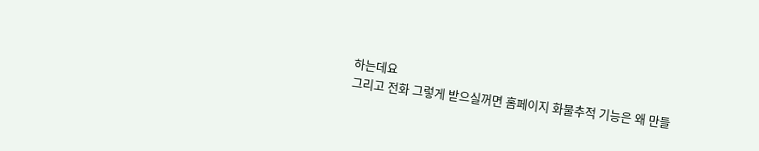하는데요
그리고 전화 그렇게 받으실꺼면 홈페이지 화물추적 기능은 왜 만들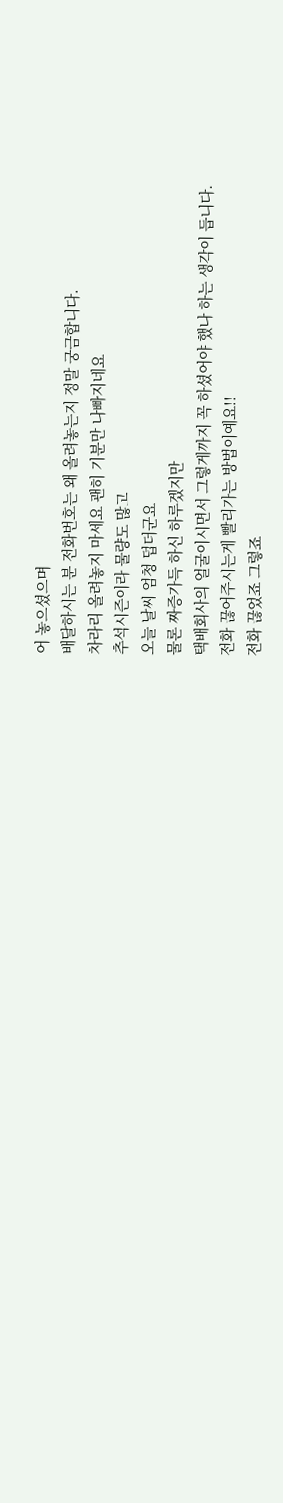어 놓으셨으며
배달하시는 분 전화번호는 왜 올려놓는지 정말 궁금합니다.
차라리 올려놓지 마세요 괜히 기분만 나빠지네요
추석시즌이라 물량도 많고
오늘 날씨 엄청 덥더군요
물론 짜증가득 하신 하루겠지만
택배회사의 얼굴이시면서 그렇게까지 꼭 하셨어야 했나 하는 생각이 듭니다.
전화 끊어주시는게 빨리가는 방법이예요!!
전화 끊었죠 그렇죠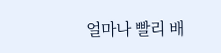얼마나 빨리 배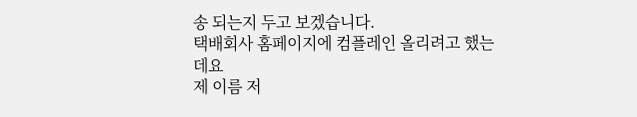송 되는지 두고 보겠습니다.
택배회사 홈페이지에 컴플레인 올리려고 했는데요
제 이름 저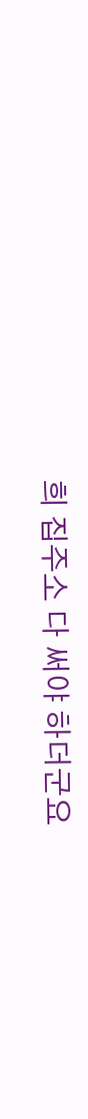희 집주소 다 써야 하더군요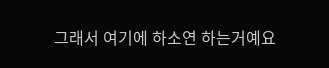그래서 여기에 하소연 하는거예요